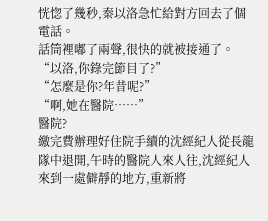恍惚了幾秒,秦以洛急忙給對方回去了個電話。
話筒裡嘟了兩聲,很快的就被接通了。
“以洛,你錄完節目了?”
“怎麼是你?年昔呢?”
“啊,她在醫院……”
醫院?
繳完費辦理好住院手續的沈經紀人從長龍隊中退開,午時的醫院人來人往,沈經紀人來到一處僻靜的地方,重新將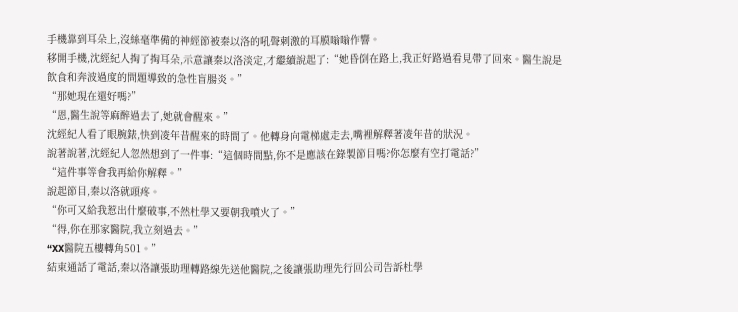手機靠到耳朵上,沒絲毫準備的神經節被秦以洛的吼聲刺激的耳膜嗡嗡作響。
移開手機,沈經紀人掏了掏耳朵,示意讓秦以洛淡定,才繼續說起了:“她昏倒在路上,我正好路過看見帶了回來。醫生說是飲食和奔波過度的問題導致的急性盲腸炎。”
“那她現在還好嗎?”
“恩,醫生說等麻醉過去了,她就會醒來。”
沈經紀人看了眼腕錶,快到凌年昔醒來的時間了。他轉身向電梯處走去,嘴裡解釋著凌年昔的狀況。
說著說著,沈經紀人忽然想到了一件事:“這個時間點,你不是應該在錄製節目嗎?你怎麼有空打電話?”
“這件事等會我再給你解釋。”
說起節目,秦以洛就頭疼。
“你可又給我惹出什麼破事,不然杜學又要朝我噴火了。”
“得,你在那家醫院,我立刻過去。”
“XX醫院五樓轉角501。”
結束通話了電話,秦以洛讓張助理轉路線先送他醫院,之後讓張助理先行回公司告訴杜學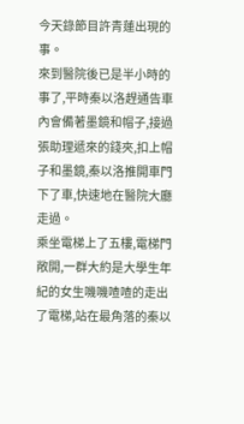今天錄節目許青蓮出現的事。
來到醫院後已是半小時的事了,平時秦以洛趕通告車內會備著墨鏡和帽子,接過張助理遞來的錢夾,扣上帽子和墨鏡,秦以洛推開車門下了車,快速地在醫院大廳走過。
乘坐電梯上了五樓,電梯門敞開,一群大約是大學生年紀的女生嘰嘰喳喳的走出了電梯,站在最角落的秦以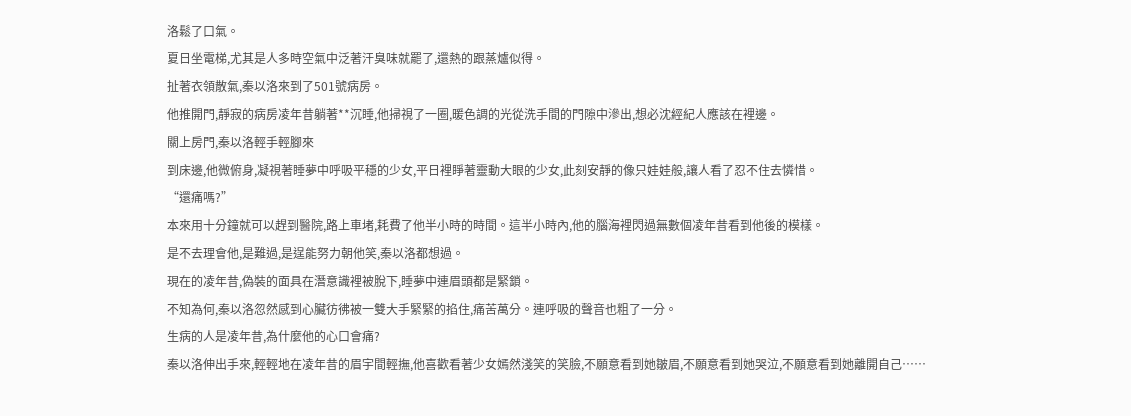洛鬆了口氣。
夏日坐電梯,尤其是人多時空氣中泛著汗臭味就罷了,還熱的跟蒸爐似得。
扯著衣領散氣,秦以洛來到了501號病房。
他推開門,靜寂的病房凌年昔躺著**沉睡,他掃視了一圈,暖色調的光從洗手間的門隙中滲出,想必沈經紀人應該在裡邊。
關上房門,秦以洛輕手輕腳來
到床邊,他微俯身,凝視著睡夢中呼吸平穩的少女,平日裡睜著靈動大眼的少女,此刻安靜的像只娃娃般,讓人看了忍不住去憐惜。
“還痛嗎?”
本來用十分鐘就可以趕到醫院,路上車堵,耗費了他半小時的時間。這半小時內,他的腦海裡閃過無數個凌年昔看到他後的模樣。
是不去理會他,是難過,是逞能努力朝他笑,秦以洛都想過。
現在的凌年昔,偽裝的面具在潛意識裡被脫下,睡夢中連眉頭都是緊鎖。
不知為何,秦以洛忽然感到心臟彷彿被一雙大手緊緊的掐住,痛苦萬分。連呼吸的聲音也粗了一分。
生病的人是凌年昔,為什麼他的心口會痛?
秦以洛伸出手來,輕輕地在凌年昔的眉宇間輕撫,他喜歡看著少女嫣然淺笑的笑臉,不願意看到她皺眉,不願意看到她哭泣,不願意看到她離開自己……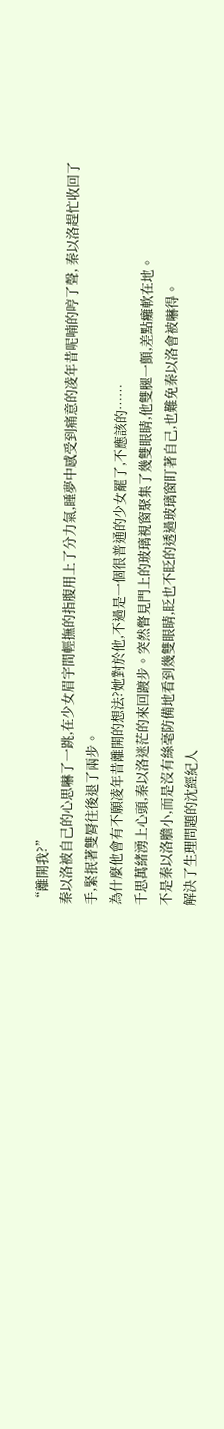“離開我?”
秦以洛被自己的心思嚇了一跳,在少女眉宇間輕撫的指腹用上了分力氣,睡夢中感受到痛意的凌年昔呢喃的哼了聲, 秦以洛趕忙收回了手,緊抿著雙脣往後退了兩步。
為什麼他會有不願凌年昔離開的想法?她對於他,不過是一個很普通的少女罷了,不應該的……
千思萬緒湧上心頭,秦以洛迷茫的來回踱步。突然瞥見門上的玻璃視窗聚集了幾雙眼睛,他雙腿一顫,差點癱軟在地。
不是秦以洛膽小,而是沒有絲毫防備地看到幾雙眼睛,眨也不眨的透過玻璃窗盯著自己,也難免秦以洛會被嚇得。
解決了生理問題的沈經紀人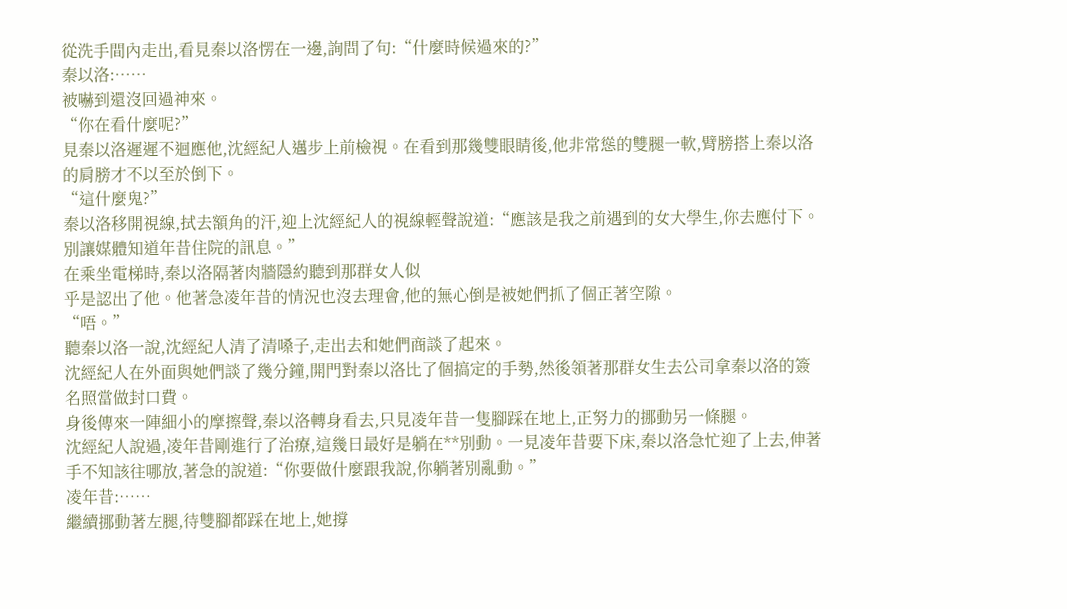從洗手間內走出,看見秦以洛愣在一邊,詢問了句:“什麼時候過來的?”
秦以洛:……
被嚇到還沒回過神來。
“你在看什麼呢?”
見秦以洛遲遲不迴應他,沈經紀人邁步上前檢視。在看到那幾雙眼睛後,他非常慫的雙腿一軟,臂膀搭上秦以洛的肩膀才不以至於倒下。
“這什麼鬼?”
秦以洛移開視線,拭去額角的汗,迎上沈經紀人的視線輕聲說道:“應該是我之前遇到的女大學生,你去應付下。別讓媒體知道年昔住院的訊息。”
在乘坐電梯時,秦以洛隔著肉牆隱約聽到那群女人似
乎是認出了他。他著急凌年昔的情況也沒去理會,他的無心倒是被她們抓了個正著空隙。
“唔。”
聽秦以洛一說,沈經紀人清了清嗓子,走出去和她們商談了起來。
沈經紀人在外面與她們談了幾分鐘,開門對秦以洛比了個搞定的手勢,然後領著那群女生去公司拿秦以洛的簽名照當做封口費。
身後傳來一陣細小的摩擦聲,秦以洛轉身看去,只見凌年昔一隻腳踩在地上,正努力的挪動另一條腿。
沈經紀人說過,凌年昔剛進行了治療,這幾日最好是躺在**別動。一見凌年昔要下床,秦以洛急忙迎了上去,伸著手不知該往哪放,著急的說道:“你要做什麼跟我說,你躺著別亂動。”
凌年昔:……
繼續挪動著左腿,待雙腳都踩在地上,她撐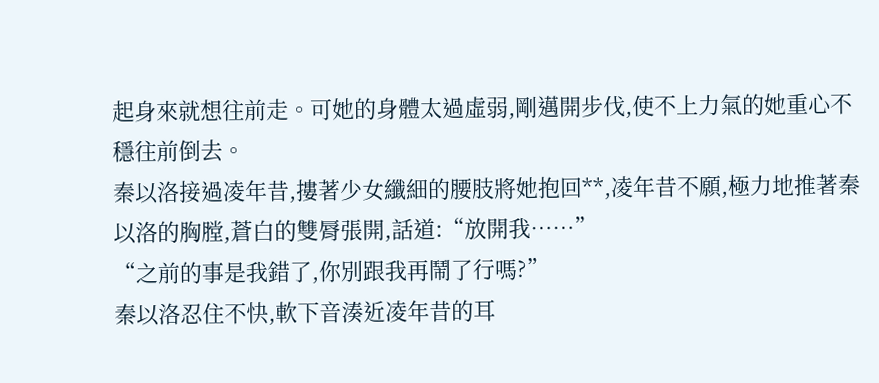起身來就想往前走。可她的身體太過虛弱,剛邁開步伐,使不上力氣的她重心不穩往前倒去。
秦以洛接過凌年昔,摟著少女纖細的腰肢將她抱回**,凌年昔不願,極力地推著秦以洛的胸膛,蒼白的雙脣張開,話道:“放開我……”
“之前的事是我錯了,你別跟我再鬧了行嗎?”
秦以洛忍住不快,軟下音湊近凌年昔的耳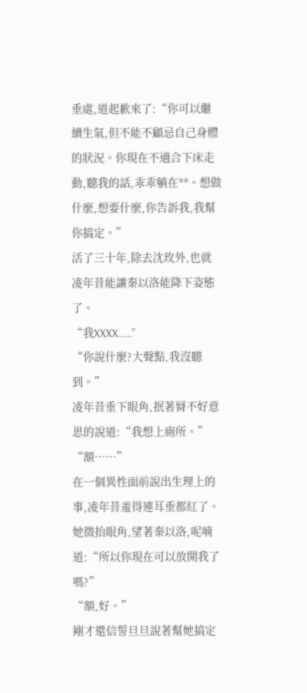垂處,道起歉來了:“你可以繼續生氣,但不能不顧忌自己身體的狀況。你現在不適合下床走動,聽我的話,乖乖躺在**。想做什麼,想要什麼,你告訴我,我幫你搞定。”
活了三十年,除去沈玫外,也就凌年昔能讓秦以洛能降下姿態了。
“我XXXX……”
“你說什麼?大聲點,我沒聽到。”
凌年昔垂下眼角,抿著脣不好意思的說道:“我想上廁所。”
“額……”
在一個異性面前說出生理上的事,凌年昔羞得連耳垂都紅了。她微抬眼角,望著秦以洛,呢喃道:“所以你現在可以放開我了嗎?”
“額,好。”
剛才還信誓旦旦說著幫她搞定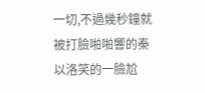一切,不過幾秒鐘就被打臉啪啪響的秦以洛笑的一臉尬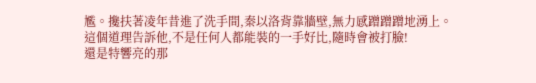尷。攙扶著凌年昔進了洗手間,秦以洛背靠牆壁,無力感蹭蹭蹭地湧上。
這個道理告訴他,不是任何人都能裝的一手好比,隨時會被打臉!
還是特響亮的那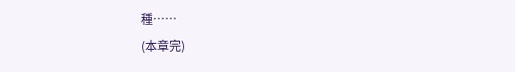種……
(本章完)